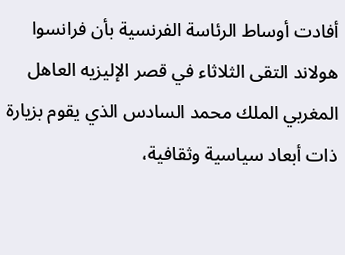أفادت أوساط الرئاسة الفرنسية بأن فرانسوا هولاند التقى الثلاثاء في قصر الإليزيه العاهل المغربي الملك محمد السادس الذي يقوم بزيارة ذات أبعاد سياسية وثقافية،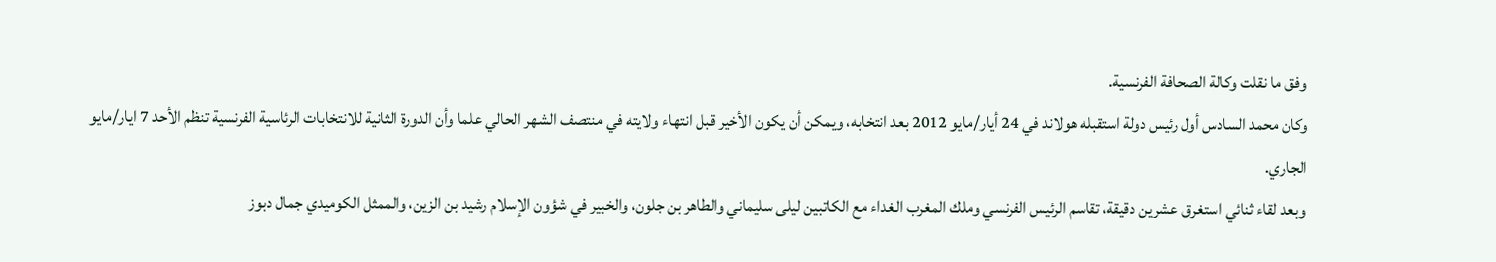وفق ما نقلت وكالة الصحافة الفرنسية.
وكان محمد السادس أول رئيس دولة استقبله هولاند في 24 أيار/مايو 2012 بعد انتخابه، ويمكن أن يكون الأخير قبل انتهاء ولايته في منتصف الشهر الحالي علما وأن الدورة الثانية للانتخابات الرئاسية الفرنسية تنظم الأحد 7 ايار/مايو الجاري.
وبعد لقاء ثنائي استغرق عشرين دقيقة، تقاسم الرئيس الفرنسي وملك المغرب الغداء مع الكاتبين ليلى سليماني والطاهر بن جلون، والخبير في شؤون الإسلام رشيد بن الزين، والممثل الكوميدي جمال دبوز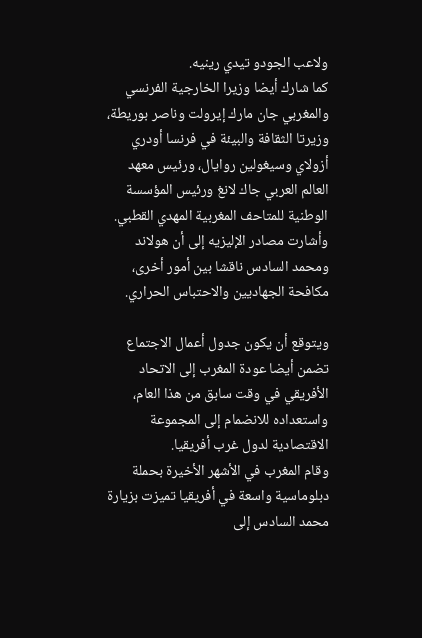ولاعب الجودو تيدي رينيه.
كما شارك أيضا وزيرا الخارجية الفرنسي والمغربي جان مارك إيرولت وناصر بوريطة، وزيرتا الثقافة والبيئة في فرنسا أودري أزولاي وسيغولين روايال، ورئيس معهد العالم العربي جاك لانغ ورئيس المؤسسة الوطنية للمتاحف المغربية المهدي القطبي.
وأشارت مصادر الإليزيه إلى أن هولاند ومحمد السادس ناقشا بين أمور أخرى، مكافحة الجهاديين والاحتباس الحراري.

ويتوقع أن يكون جدول أعمال الاجتماع تضمن أيضا عودة المغرب إلى الاتحاد الأفريقي في وقت سابق من هذا العام، واستعداده للانضمام إلى المجموعة الاقتصادية لدول غرب أفريقيا.
وقام المغرب في الأشهر الأخيرة بحملة دبلوماسية واسعة في أفريقيا تميزت بزيارة محمد السادس إلى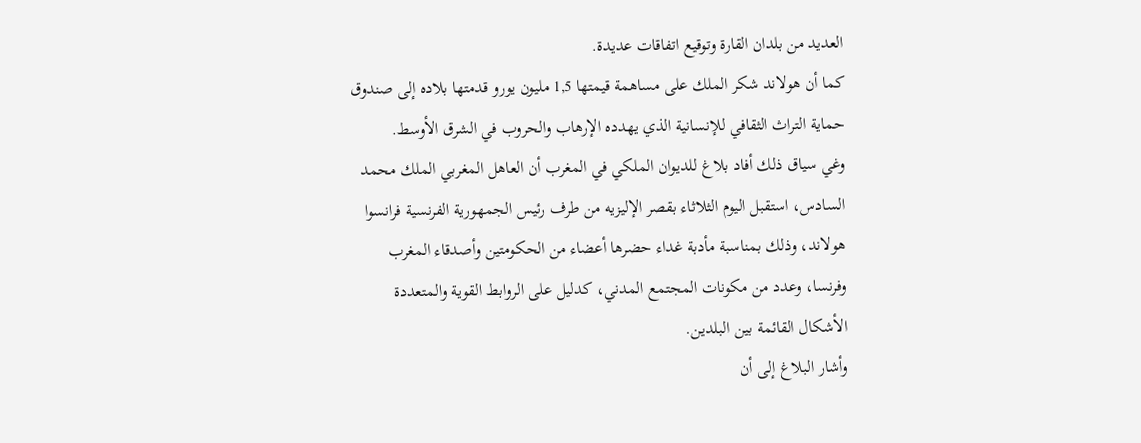العديد من بلدان القارة وتوقيع اتفاقات عديدة.
كما أن هولاند شكر الملك على مساهمة قيمتها 1,5 مليون يورو قدمتها بلاده إلى صندوق حماية التراث الثقافي للإنسانية الذي يهدده الإرهاب والحروب في الشرق الأوسط.
وغي سياق ذلك أفاد بلاغ للديوان الملكي في المغرب أن العاهل المغربي الملك محمد السادس، استقبل اليوم الثلاثاء بقصر الإليزيه من طرف رئيس الجمهورية الفرنسية فرانسوا هولاند، وذلك بمناسبة مأدبة غداء حضرها أعضاء من الحكومتين وأصدقاء المغرب وفرنسا، وعدد من مكونات المجتمع المدني، كدليل على الروابط القوية والمتعددة الأشكال القائمة بين البلدين.
وأشار البلاغ إلى أن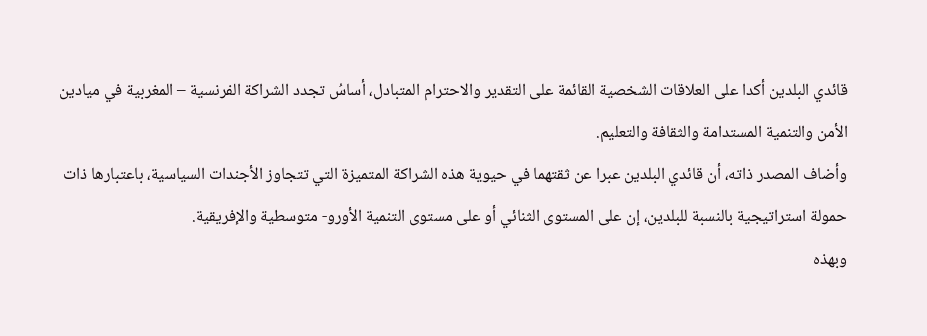قائدي البلدين أكدا على العلاقات الشخصية القائمة على التقدير والاحترام المتبادل، أساسُ تجدد الشراكة الفرنسية – المغربية في ميادين الأمن والتنمية المستدامة والثقافة والتعليم.
وأضاف المصدر ذاته، أن قائدي البلدين عبرا عن ثقتهما في حيوية هذه الشراكة المتميزة التي تتجاوز الأجندات السياسية، باعتبارها ذات حمولة استراتيجية بالنسبة للبلدين، إن على المستوى الثنائي أو على مستوى التنمية الأورو- متوسطية والإفريقية.
وبهذه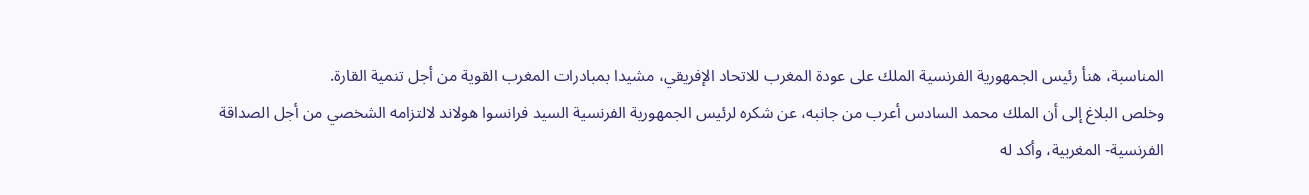المناسبة، هنأ رئيس الجمهورية الفرنسية الملك على عودة المغرب للاتحاد الإفريقي، مشيدا بمبادرات المغرب القوية من أجل تنمية القارة.
وخلص البلاغ إلى أن الملك محمد السادس أعرب من جانبه، عن شكره لرئيس الجمهورية الفرنسية السيد فرانسوا هولاند لالتزامه الشخصي من أجل الصداقة الفرنسية- المغربية، وأكد له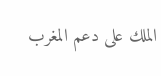الملك على دعم المغرب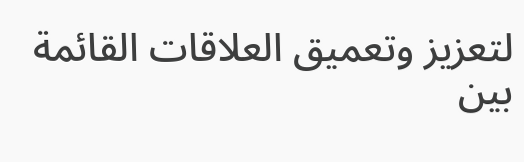لتعزيز وتعميق العلاقات القائمة بين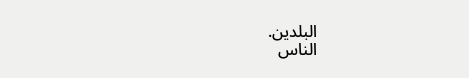البلدين.
الناس